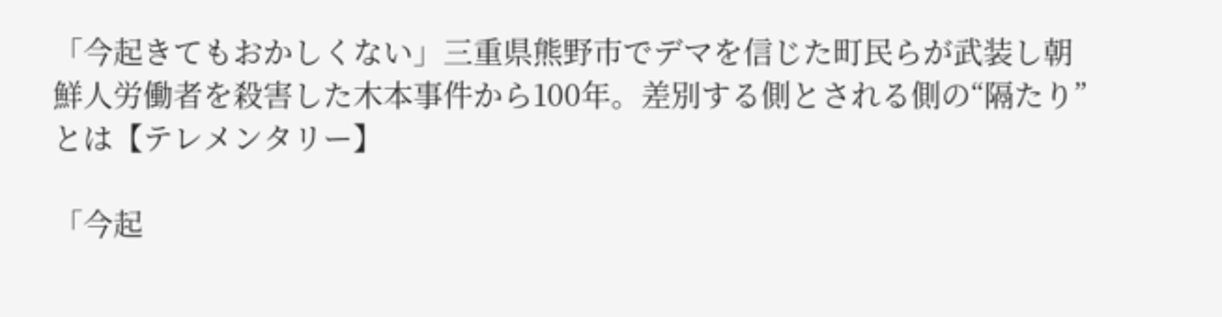「今起きてもおかしくない」三重県熊野市でデマを信じた町民らが武装し朝鮮人労働者を殺害した木本事件から100年。差別する側とされる側の“隔たり”とは【テレメンタリー】

「今起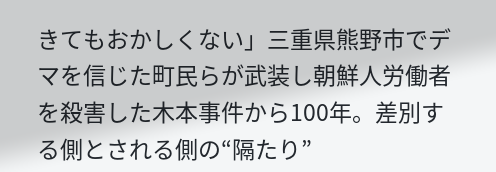きてもおかしくない」三重県熊野市でデマを信じた町民らが武装し朝鮮人労働者を殺害した木本事件から100年。差別する側とされる側の“隔たり”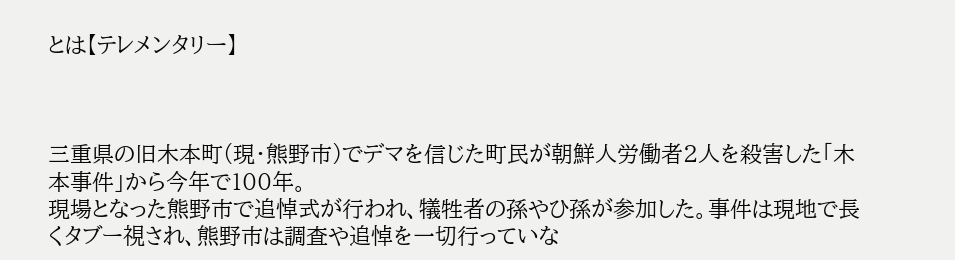とは【テレメンタリー】



三重県の旧木本町(現・熊野市)でデマを信じた町民が朝鮮人労働者2人を殺害した「木本事件」から今年で100年。
現場となった熊野市で追悼式が行われ、犠牲者の孫やひ孫が参加した。事件は現地で長くタブー視され、熊野市は調査や追悼を一切行っていな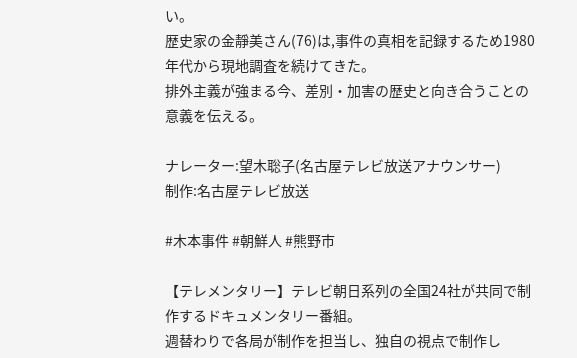い。
歴史家の金靜美さん(76)は,事件の真相を記録するため1980年代から現地調査を続けてきた。
排外主義が強まる今、差別・加害の歴史と向き合うことの意義を伝える。

ナレーター:望木聡子(名古屋テレビ放送アナウンサー)
制作:名古屋テレビ放送

#木本事件 #朝鮮人 #熊野市

【テレメンタリー】テレビ朝日系列の全国24社が共同で制作するドキュメンタリー番組。
週替わりで各局が制作を担当し、独自の視点で制作し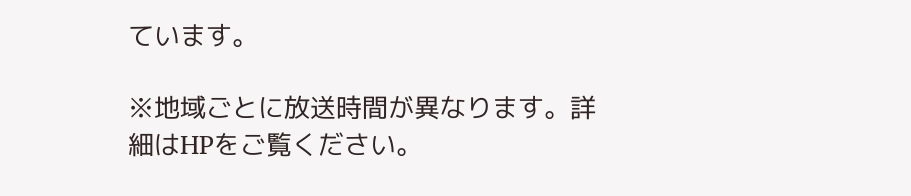ています。

※地域ごとに放送時間が異なります。詳細はHPをご覧ください。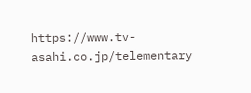https://www.tv-asahi.co.jp/telementary